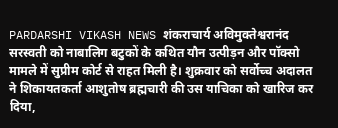PARDARSHI VIKASH NEWS शंकराचार्य अविमुक्तेश्वरानंद सरस्वती को नाबालिग बटुकों के कथित यौन उत्पीड़न और पॉक्सो मामले में सुप्रीम कोर्ट से राहत मिली है। शुक्रवार को सर्वोच्च अदालत ने शिकायतकर्ता आशुतोष ब्रह्मचारी की उस याचिका को खारिज कर दिया,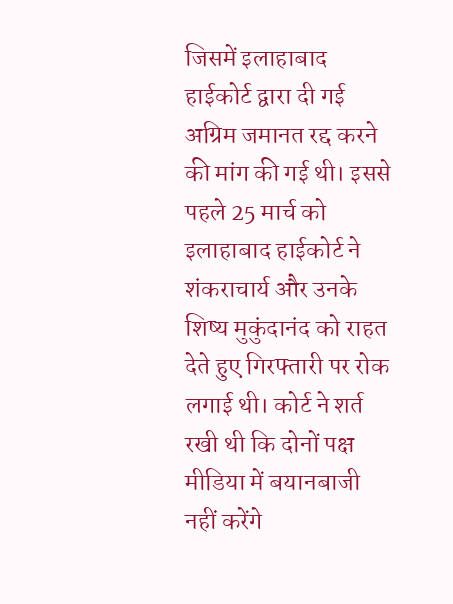जिसमें इलाहाबाद हाईकोर्ट द्वारा दी गई अग्रिम जमानत रद्द करने की मांग की गई थी। इससे पहले 25 मार्च को इलाहाबाद हाईकोर्ट ने शंकराचार्य और उनके शिष्य मुकुंदानंद को राहत देते हुए गिरफ्तारी पर रोक लगाई थी। कोर्ट ने शर्त रखी थी कि दोनों पक्ष मीडिया में बयानबाजी नहीं करेंगे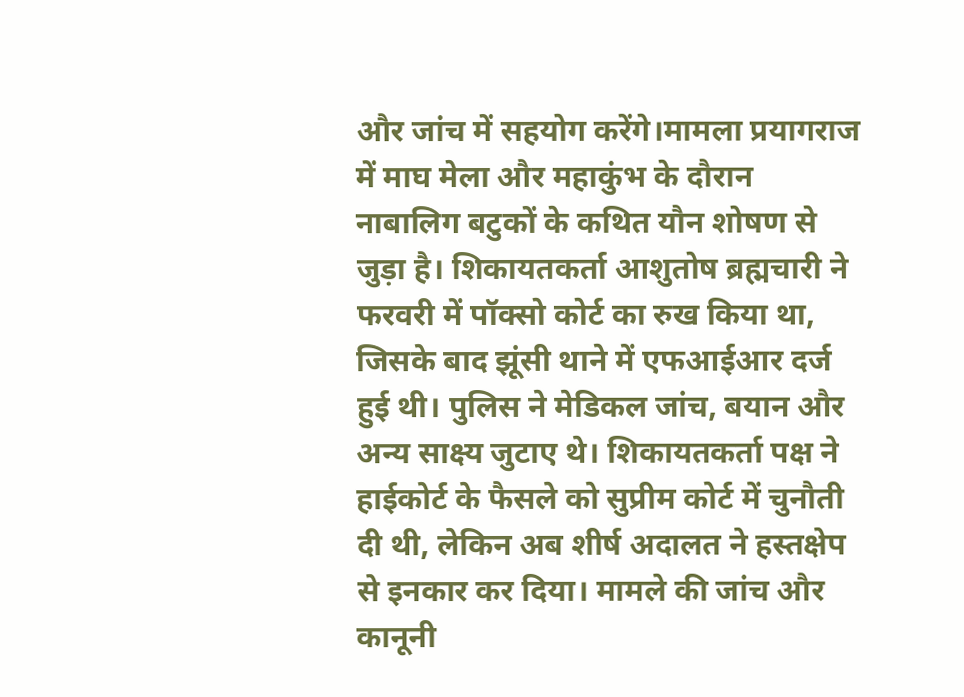और जांच में सहयोग करेंगे।मामला प्रयागराज में माघ मेला और महाकुंभ के दौरान नाबालिग बटुकों के कथित यौन शोषण से जुड़ा है। शिकायतकर्ता आशुतोष ब्रह्मचारी ने फरवरी में पॉक्सो कोर्ट का रुख किया था, जिसके बाद झूंसी थाने में एफआईआर दर्ज हुई थी। पुलिस ने मेडिकल जांच, बयान और अन्य साक्ष्य जुटाए थे। शिकायतकर्ता पक्ष ने हाईकोर्ट के फैसले को सुप्रीम कोर्ट में चुनौती दी थी, लेकिन अब शीर्ष अदालत ने हस्तक्षेप से इनकार कर दिया। मामले की जांच और कानूनी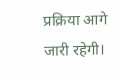प्रक्रिया आगे जारी रहेगी।